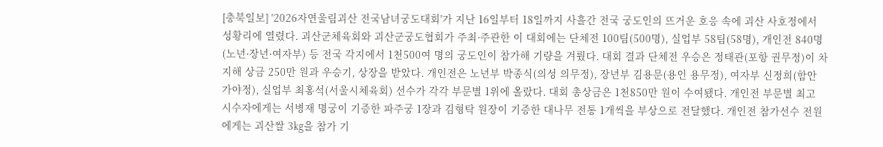[충북일보] '2026자연울림괴산 전국남녀궁도대회'가 지난 16일부터 18일까지 사흘간 전국 궁도인의 뜨거운 호응 속에 괴산 사호정에서 성황리에 열렸다. 괴산군체육회와 괴산군궁도협회가 주최·주관한 이 대회에는 단체전 100팀(500명), 실업부 58팀(58명), 개인전 840명(노년·장년·여자부) 등 전국 각지에서 1천500여 명의 궁도인이 참가해 기량을 겨뤘다. 대회 결과 단체전 우승은 정태관(포항 권무정)이 차지해 상금 250만 원과 우승기, 상장을 받았다. 개인전은 노년부 박종식(의성 의무정), 장년부 김용문(용인 용무정), 여자부 신정희(함안 가야정), 실업부 최홍석(서울시체육회) 선수가 각각 부문별 1위에 올랐다. 대회 총상금은 1천850만 원이 수여됐다. 개인전 부문별 최고 시수자에게는 서병재 명궁이 기증한 파주궁 1장과 김형탁 원장이 기증한 대나무 전통 1개씩을 부상으로 전달했다. 개인전 참가선수 전원에게는 괴산쌀 3㎏을 참가 기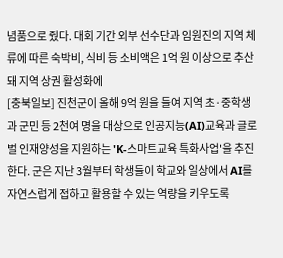념품으로 줬다. 대회 기간 외부 선수단과 임원진의 지역 체류에 따른 숙박비, 식비 등 소비액은 1억 원 이상으로 추산돼 지역 상권 활성화에
[충북일보] 진천군이 올해 9억 원을 들여 지역 초·중학생과 군민 등 2천여 명을 대상으로 인공지능(AI)교육과 글로벌 인재양성을 지원하는 'K-스마트교육 특화사업'을 추진한다. 군은 지난 3월부터 학생들이 학교와 일상에서 AI를 자연스럽게 접하고 활용할 수 있는 역량을 키우도록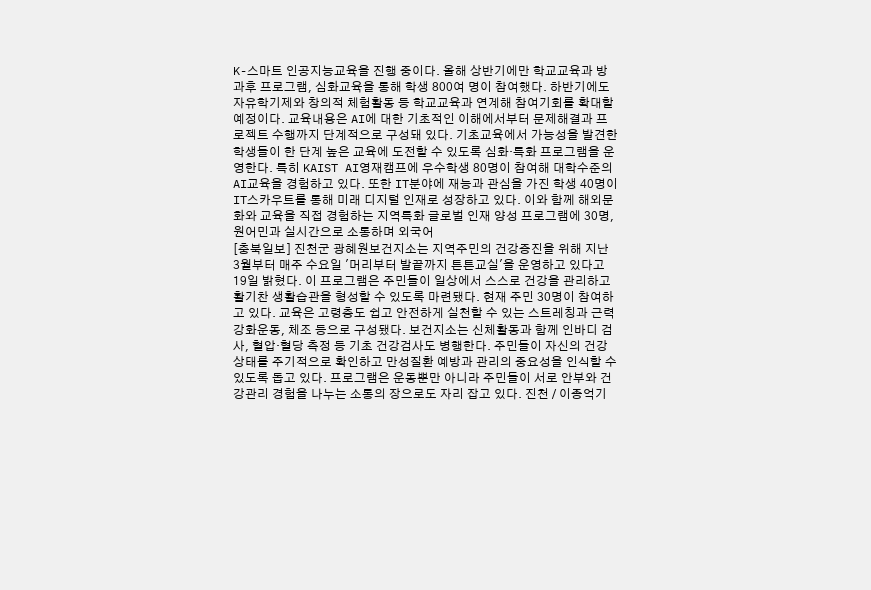K-스마트 인공지능교육을 진행 중이다. 올해 상반기에만 학교교육과 방과후 프로그램, 심화교육을 통해 학생 800여 명이 참여했다. 하반기에도 자유학기제와 창의적 체험활동 등 학교교육과 연계해 참여기회를 확대할 예정이다. 교육내용은 AI에 대한 기초적인 이해에서부터 문제해결과 프로젝트 수행까지 단계적으로 구성돼 있다. 기초교육에서 가능성을 발견한 학생들이 한 단계 높은 교육에 도전할 수 있도록 심화·특화 프로그램을 운영한다. 특히 KAIST AI영재캠프에 우수학생 80명이 참여해 대학수준의 AI교육을 경험하고 있다. 또한 IT분야에 재능과 관심을 가진 학생 40명이 IT스카우트를 통해 미래 디지털 인재로 성장하고 있다. 이와 함께 해외문화와 교육을 직접 경험하는 지역특화 글로벌 인재 양성 프로그램에 30명, 원어민과 실시간으로 소통하며 외국어
[충북일보] 진천군 광혜원보건지소는 지역주민의 건강증진을 위해 지난 3월부터 매주 수요일 '머리부터 발끝까지 튼튼교실'을 운영하고 있다고 19일 밝혔다. 이 프로그램은 주민들이 일상에서 스스로 건강을 관리하고 활기찬 생활습관을 형성할 수 있도록 마련됐다. 현재 주민 30명이 참여하고 있다. 교육은 고령층도 쉽고 안전하게 실천할 수 있는 스트레칭과 근력 강화운동, 체조 등으로 구성됐다. 보건지소는 신체활동과 함께 인바디 검사, 혈압·혈당 측정 등 기초 건강검사도 병행한다. 주민들이 자신의 건강상태를 주기적으로 확인하고 만성질환 예방과 관리의 중요성을 인식할 수 있도록 돕고 있다. 프로그램은 운동뿐만 아니라 주민들이 서로 안부와 건강관리 경험을 나누는 소통의 장으로도 자리 잡고 있다. 진천 / 이종억기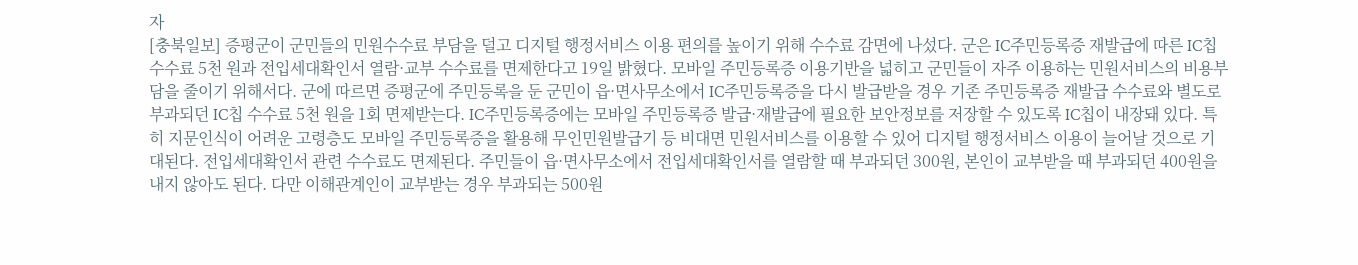자
[충북일보] 증평군이 군민들의 민원수수료 부담을 덜고 디지털 행정서비스 이용 편의를 높이기 위해 수수료 감면에 나섰다. 군은 IC주민등록증 재발급에 따른 IC칩 수수료 5천 원과 전입세대확인서 열람·교부 수수료를 면제한다고 19일 밝혔다. 모바일 주민등록증 이용기반을 넓히고 군민들이 자주 이용하는 민원서비스의 비용부담을 줄이기 위해서다. 군에 따르면 증평군에 주민등록을 둔 군민이 읍·면사무소에서 IC주민등록증을 다시 발급받을 경우 기존 주민등록증 재발급 수수료와 별도로 부과되던 IC칩 수수료 5천 원을 1회 면제받는다. IC주민등록증에는 모바일 주민등록증 발급·재발급에 필요한 보안정보를 저장할 수 있도록 IC칩이 내장돼 있다. 특히 지문인식이 어려운 고령층도 모바일 주민등록증을 활용해 무인민원발급기 등 비대면 민원서비스를 이용할 수 있어 디지털 행정서비스 이용이 늘어날 것으로 기대된다. 전입세대확인서 관련 수수료도 면제된다. 주민들이 읍·면사무소에서 전입세대확인서를 열람할 때 부과되던 300원, 본인이 교부받을 때 부과되던 400원을 내지 않아도 된다. 다만 이해관계인이 교부받는 경우 부과되는 500원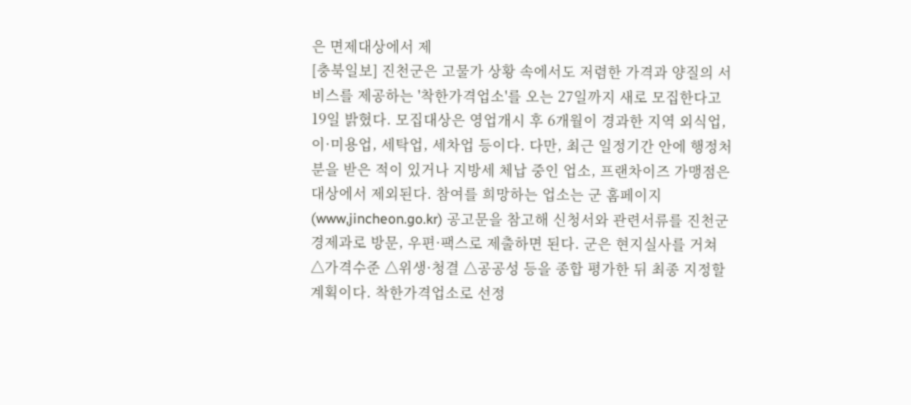은 면제대상에서 제
[충북일보] 진천군은 고물가 상황 속에서도 저렴한 가격과 양질의 서비스를 제공하는 '착한가격업소'를 오는 27일까지 새로 모집한다고 19일 밝혔다. 모집대상은 영업개시 후 6개월이 경과한 지역 외식업, 이·미용업, 세탁업, 세차업 등이다. 다만, 최근 일정기간 안에 행정처분을 받은 적이 있거나 지방세 체납 중인 업소, 프랜차이즈 가맹점은 대상에서 제외된다. 참여를 희망하는 업소는 군 홈페이지(www,jincheon.go.kr) 공고문을 참고해 신청서와 관련서류를 진천군 경제과로 방문, 우편·팩스로 제출하면 된다. 군은 현지실사를 거쳐 △가격수준 △위생·청결 △공공성 등을 종합 평가한 뒤 최종 지정할 계획이다. 착한가격업소로 선정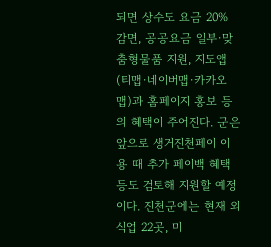되면 상수도 요금 20% 감면, 공공요금 일부·맞춤형물품 지원, 지도앱(티맵·네이버맵·카카오맵)과 홈페이지 홍보 등의 혜택이 주어진다. 군은 앞으로 생거진천페이 이용 때 추가 페이백 혜택 등도 검토해 지원할 예정이다. 진천군에는 현재 외식업 22곳, 미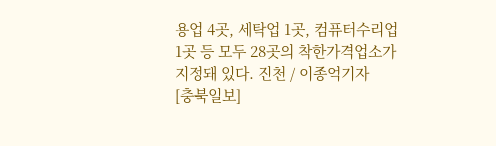용업 4곳, 세탁업 1곳, 컴퓨터수리업 1곳 등 모두 28곳의 착한가격업소가 지정돼 있다. 진천 / 이종억기자
[충북일보]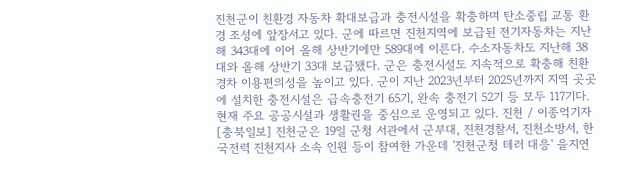진천군이 친환경 자동차 확대보급과 충전시설을 확충하며 탄소중립 교통 환경 조성에 앞장서고 있다. 군에 따르면 진천지역에 보급된 전기자동차는 지난해 343대에 이어 올해 상반기에만 589대에 이른다. 수소자동차도 지난해 38대와 올해 상반기 33대 보급됐다. 군은 충전시설도 지속적으로 확충해 친환경차 이용편의성을 높이고 있다. 군이 지난 2023년부터 2025년까지 지역 곳곳에 설치한 충전시설은 급속충전기 65기, 완속 충전기 52기 등 모두 117기다. 현재 주요 공공시설과 생활권을 중심으로 운영되고 있다. 진천 / 이종억기자
[충북일보] 진천군은 19일 군청 서관에서 군부대, 진천경찰서, 진천소방서, 한국전력 진천지사 소속 인원 등이 참여한 가운데 '진천군청 테러 대응' 을지연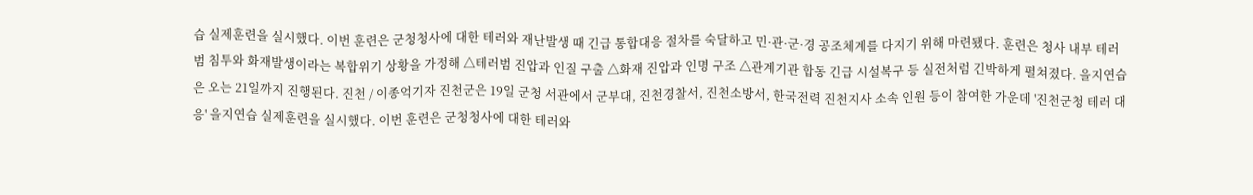습 실제훈련을 실시했다. 이번 훈련은 군청청사에 대한 테러와 재난발생 때 긴급 통합대응 절차를 숙달하고 민·관·군·경 공조체계를 다지기 위해 마련됐다. 훈련은 청사 내부 테러범 침투와 화재발생이라는 복합위기 상황을 가정해 △테러범 진압과 인질 구출 △화재 진압과 인명 구조 △관계기관 합동 긴급 시설복구 등 실전처럼 긴박하게 펼쳐졌다. 을지연습은 오는 21일까지 진행된다. 진천 / 이종억기자 진천군은 19일 군청 서관에서 군부대, 진천경찰서, 진천소방서, 한국전력 진천지사 소속 인원 등이 참여한 가운데 '진천군청 테러 대응' 을지연습 실제훈련을 실시했다. 이번 훈련은 군청청사에 대한 테러와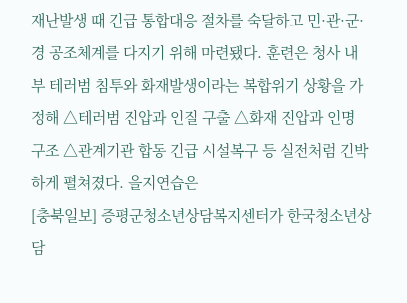재난발생 때 긴급 통합대응 절차를 숙달하고 민·관·군·경 공조체계를 다지기 위해 마련됐다. 훈련은 청사 내부 테러범 침투와 화재발생이라는 복합위기 상황을 가정해 △테러범 진압과 인질 구출 △화재 진압과 인명 구조 △관계기관 합동 긴급 시설복구 등 실전처럼 긴박하게 펼쳐졌다. 을지연습은
[충북일보] 증평군청소년상담복지센터가 한국청소년상담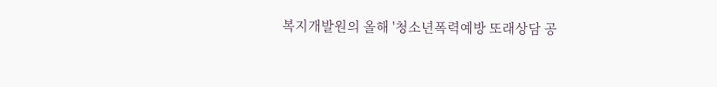복지개발원의 올해 '청소년폭력예방 또래상담 공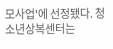모사업'에 선정됐다. 청소년상복센터는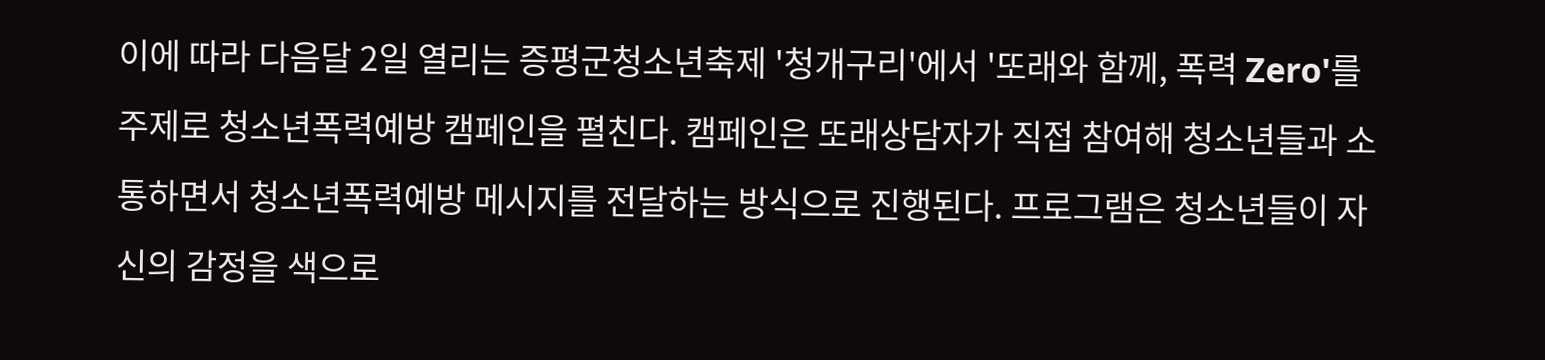이에 따라 다음달 2일 열리는 증평군청소년축제 '청개구리'에서 '또래와 함께, 폭력 Zero'를 주제로 청소년폭력예방 캠페인을 펼친다. 캠페인은 또래상담자가 직접 참여해 청소년들과 소통하면서 청소년폭력예방 메시지를 전달하는 방식으로 진행된다. 프로그램은 청소년들이 자신의 감정을 색으로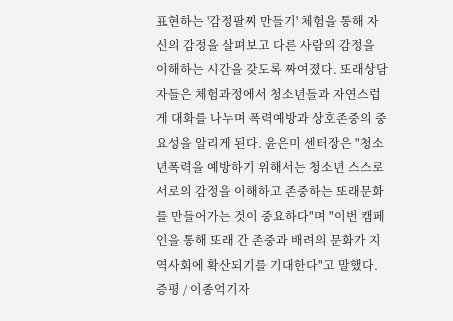표현하는 '감정팔찌 만들기' 체험을 통해 자신의 감정을 살펴보고 다른 사람의 감정을 이해하는 시간을 갖도록 짜여졌다. 또래상담자들은 체험과정에서 청소년들과 자연스럽게 대화를 나누며 폭력예방과 상호존중의 중요성을 알리게 된다. 윤은미 센터장은 "청소년폭력을 예방하기 위해서는 청소년 스스로 서로의 감정을 이해하고 존중하는 또래문화를 만들어가는 것이 중요하다"며 "이번 캠페인을 통해 또래 간 존중과 배려의 문화가 지역사회에 확산되기를 기대한다"고 말했다. 증평 / 이종억기자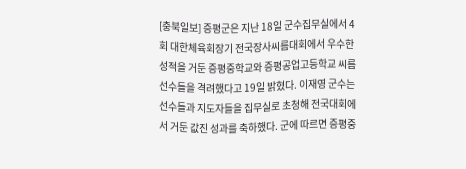[충북일보] 증평군은 지난 18일 군수집무실에서 4회 대한체육회장기 전국장사씨름대회에서 우수한 성적을 거둔 증평중학교와 증평공업고등학교 씨름 선수들을 격려했다고 19일 밝혔다. 이재영 군수는 선수들과 지도자들을 집무실로 초청해 전국대회에서 거둔 값진 성과를 축하했다. 군에 따르면 증평중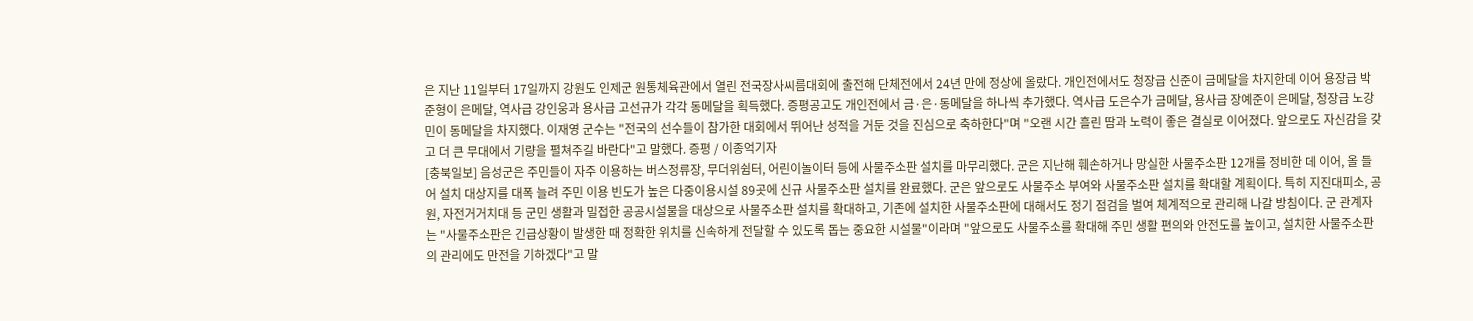은 지난 11일부터 17일까지 강원도 인제군 원통체육관에서 열린 전국장사씨름대회에 출전해 단체전에서 24년 만에 정상에 올랐다. 개인전에서도 청장급 신준이 금메달을 차지한데 이어 용장급 박준형이 은메달, 역사급 강인웅과 용사급 고선규가 각각 동메달을 획득했다. 증평공고도 개인전에서 금·은·동메달을 하나씩 추가했다. 역사급 도은수가 금메달, 용사급 장예준이 은메달, 청장급 노강민이 동메달을 차지했다. 이재영 군수는 "전국의 선수들이 참가한 대회에서 뛰어난 성적을 거둔 것을 진심으로 축하한다"며 "오랜 시간 흘린 땀과 노력이 좋은 결실로 이어졌다. 앞으로도 자신감을 갖고 더 큰 무대에서 기량을 펼쳐주길 바란다"고 말했다. 증평 / 이종억기자
[충북일보] 음성군은 주민들이 자주 이용하는 버스정류장, 무더위쉼터, 어린이놀이터 등에 사물주소판 설치를 마무리했다. 군은 지난해 훼손하거나 망실한 사물주소판 12개를 정비한 데 이어, 올 들어 설치 대상지를 대폭 늘려 주민 이용 빈도가 높은 다중이용시설 89곳에 신규 사물주소판 설치를 완료했다. 군은 앞으로도 사물주소 부여와 사물주소판 설치를 확대할 계획이다. 특히 지진대피소, 공원, 자전거거치대 등 군민 생활과 밀접한 공공시설물을 대상으로 사물주소판 설치를 확대하고, 기존에 설치한 사물주소판에 대해서도 정기 점검을 벌여 체계적으로 관리해 나갈 방침이다. 군 관계자는 "사물주소판은 긴급상황이 발생한 때 정확한 위치를 신속하게 전달할 수 있도록 돕는 중요한 시설물"이라며 "앞으로도 사물주소를 확대해 주민 생활 편의와 안전도를 높이고, 설치한 사물주소판의 관리에도 만전을 기하겠다"고 말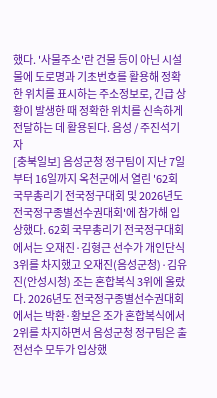했다. '사물주소'란 건물 등이 아닌 시설물에 도로명과 기초번호를 활용해 정확한 위치를 표시하는 주소정보로, 긴급 상황이 발생한 때 정확한 위치를 신속하게 전달하는 데 활용된다. 음성 / 주진석기자
[충북일보] 음성군청 정구팀이 지난 7일부터 16일까지 옥천군에서 열린 '62회 국무총리기 전국정구대회 및 2026년도 전국정구종별선수권대회'에 참가해 입상했다. 62회 국무총리기 전국정구대회에서는 오재진·김형근 선수가 개인단식 3위를 차지했고 오재진(음성군청)·김유진(안성시청) 조는 혼합복식 3위에 올랐다. 2026년도 전국정구종별선수권대회에서는 박환·황보은 조가 혼합복식에서 2위를 차지하면서 음성군청 정구팀은 출전선수 모두가 입상했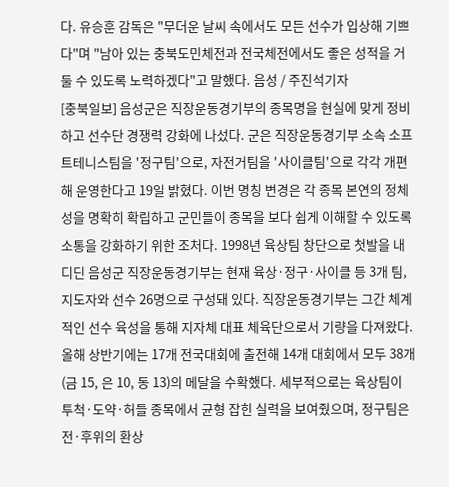다. 유승훈 감독은 "무더운 날씨 속에서도 모든 선수가 입상해 기쁘다"며 "남아 있는 충북도민체전과 전국체전에서도 좋은 성적을 거둘 수 있도록 노력하겠다"고 말했다. 음성 / 주진석기자
[충북일보] 음성군은 직장운동경기부의 종목명을 현실에 맞게 정비하고 선수단 경쟁력 강화에 나섰다. 군은 직장운동경기부 소속 소프트테니스팀을 '정구팀'으로, 자전거팀을 '사이클팀'으로 각각 개편해 운영한다고 19일 밝혔다. 이번 명칭 변경은 각 종목 본연의 정체성을 명확히 확립하고 군민들이 종목을 보다 쉽게 이해할 수 있도록 소통을 강화하기 위한 조처다. 1998년 육상팀 창단으로 첫발을 내디딘 음성군 직장운동경기부는 현재 육상·정구·사이클 등 3개 팀, 지도자와 선수 26명으로 구성돼 있다. 직장운동경기부는 그간 체계적인 선수 육성을 통해 지자체 대표 체육단으로서 기량을 다져왔다. 올해 상반기에는 17개 전국대회에 출전해 14개 대회에서 모두 38개(금 15, 은 10, 동 13)의 메달을 수확했다. 세부적으로는 육상팀이 투척·도약·허들 종목에서 균형 잡힌 실력을 보여줬으며, 정구팀은 전·후위의 환상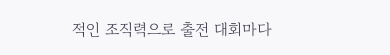적인 조직력으로 출전 대회마다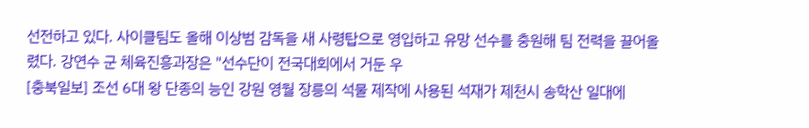선전하고 있다. 사이클팀도 올해 이상범 감독을 새 사령탑으로 영입하고 유망 선수를 충원해 팀 전력을 끌어올렸다. 강연수 군 체육진흥과장은 "선수단이 전국대회에서 거둔 우
[충북일보] 조선 6대 왕 단종의 능인 강원 영월 장릉의 석물 제작에 사용된 석재가 제천시 송학산 일대에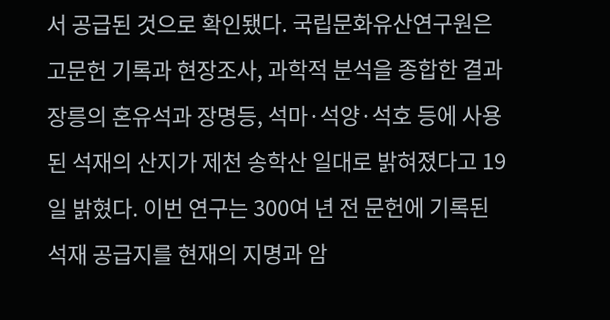서 공급된 것으로 확인됐다. 국립문화유산연구원은 고문헌 기록과 현장조사, 과학적 분석을 종합한 결과 장릉의 혼유석과 장명등, 석마·석양·석호 등에 사용된 석재의 산지가 제천 송학산 일대로 밝혀졌다고 19일 밝혔다. 이번 연구는 300여 년 전 문헌에 기록된 석재 공급지를 현재의 지명과 암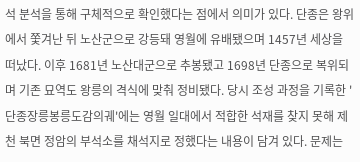석 분석을 통해 구체적으로 확인했다는 점에서 의미가 있다. 단종은 왕위에서 쫓겨난 뒤 노산군으로 강등돼 영월에 유배됐으며 1457년 세상을 떠났다. 이후 1681년 노산대군으로 추봉됐고 1698년 단종으로 복위되며 기존 묘역도 왕릉의 격식에 맞춰 정비됐다. 당시 조성 과정을 기록한 '단종장릉봉릉도감의궤'에는 영월 일대에서 적합한 석재를 찾지 못해 제천 북면 정암의 부석소를 채석지로 정했다는 내용이 담겨 있다. 문제는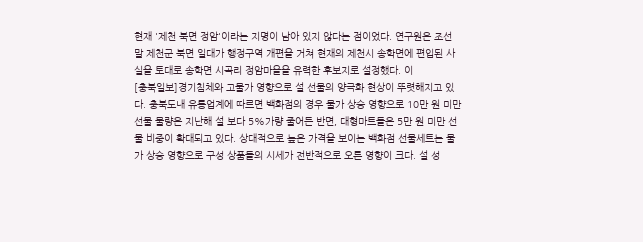현재 '제천 북면 정암'이라는 지명이 남아 있지 않다는 점이었다. 연구원은 조선 말 제천군 북면 일대가 행정구역 개편을 거쳐 현재의 제천시 송학면에 편입된 사실을 토대로 송학면 시곡리 정암마을을 유력한 후보지로 설정했다. 이
[충북일보]경기침체와 고물가 영향으로 설 선물의 양극화 현상이 뚜렷해지고 있다. 충북도내 유통업계에 따르면 백화점의 경우 물가 상승 영향으로 10만 원 미만 선물 물량은 지난해 설 보다 5%가량 줄어든 반면, 대형마트들은 5만 원 미만 선물 비중이 확대되고 있다. 상대적으로 높은 가격을 보이는 백화점 선물세트는 물가 상승 영향으로 구성 상품들의 시세가 전반적으로 오른 영향이 크다. 설 성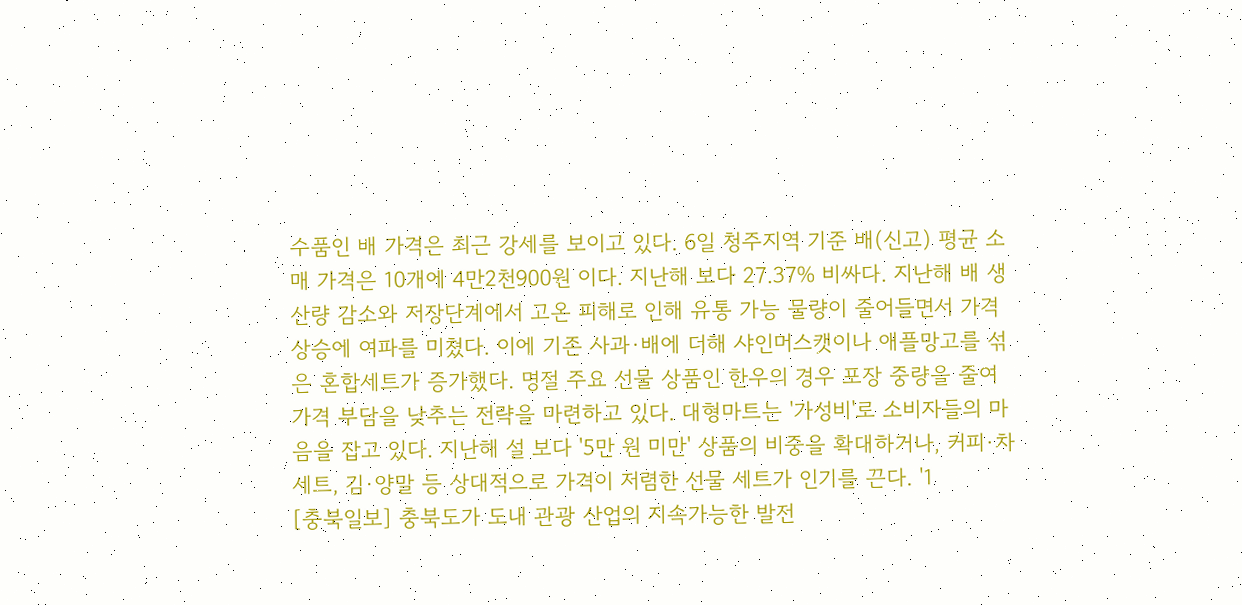수품인 배 가격은 최근 강세를 보이고 있다. 6일 청주지역 기준 배(신고) 평균 소매 가격은 10개에 4만2천900원 이다. 지난해 보다 27.37% 비싸다. 지난해 배 생산량 감소와 저장단계에서 고온 피해로 인해 유통 가능 물량이 줄어들면서 가격 상승에 여파를 미쳤다. 이에 기존 사과·배에 더해 샤인머스캣이나 애플망고를 섞은 혼합세트가 증가했다. 명절 주요 선물 상품인 한우의 경우 포장 중량을 줄여 가격 부담을 낮추는 전략을 마련하고 있다. 대형마트는 '가성비'로 소비자들의 마음을 잡고 있다. 지난해 설 보다 '5만 원 미만' 상품의 비중을 확대하거나, 커피·차 세트, 김·양말 등 상대적으로 가격이 저렴한 선물 세트가 인기를 끈다. '1
[충북일보] 충북도가 도내 관광 산업의 지속가능한 발전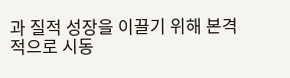과 질적 성장을 이끌기 위해 본격적으로 시동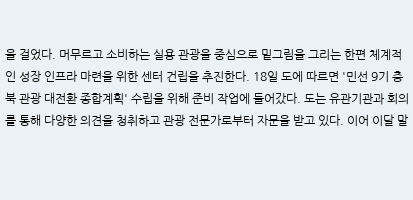을 걸었다. 머무르고 소비하는 실용 관광을 중심으로 밑그림을 그리는 한편 체계적인 성장 인프라 마련을 위한 센터 건립을 추진한다. 18일 도에 따르면 '민선 9기 충북 관광 대전환 종합계획' 수립을 위해 준비 작업에 들어갔다. 도는 유관기관과 회의를 통해 다양한 의견을 청취하고 관광 전문가로부터 자문을 받고 있다. 이어 이달 말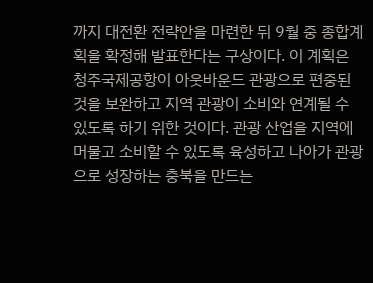까지 대전환 전략안을 마련한 뒤 9월 중 종합계획을 확정해 발표한다는 구상이다. 이 계획은 청주국제공항이 아웃바운드 관광으로 편중된 것을 보완하고 지역 관광이 소비와 연계될 수 있도록 하기 위한 것이다. 관광 산업을 지역에 머물고 소비할 수 있도록 육성하고 나아가 관광으로 성장하는 충북을 만드는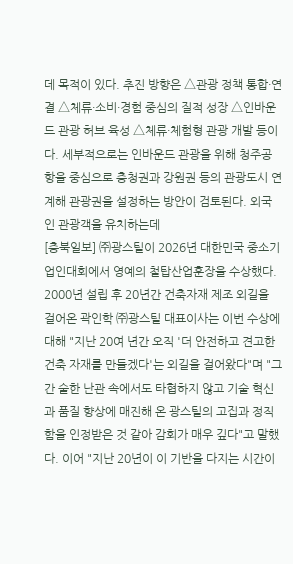데 목적이 있다. 추진 방향은 △관광 정책 통합·연결 △체류·소비·경험 중심의 질적 성장 △인바운드 관광 허브 육성 △체류·체험형 관광 개발 등이다. 세부적으로는 인바운드 관광을 위해 청주공항을 중심으로 충청권과 강원권 등의 관광도시 연계해 관광권을 설정하는 방안이 검토된다. 외국인 관광객을 유치하는데
[충북일보] ㈜광스틸이 2026년 대한민국 중소기업인대회에서 영예의 철탑산업훈장을 수상했다. 2000년 설립 후 20년간 건축자재 제조 외길을 걸어온 곽인학 ㈜광스틸 대표이사는 이번 수상에 대해 "지난 20여 년간 오직 '더 안전하고 견고한 건축 자재를 만들겠다'는 외길을 걸어왔다"며 "그간 숱한 난관 속에서도 타협하지 않고 기술 혁신과 품질 향상에 매진해 온 광스틸의 고집과 정직함을 인정받은 것 같아 감회가 매우 깊다"고 말했다. 이어 "지난 20년이 이 기반을 다지는 시간이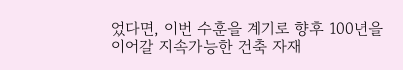었다면, 이번 수훈을 계기로 향후 100년을 이어갈 지속가능한 건축 자재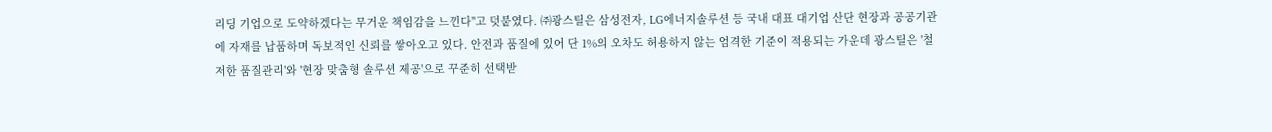리딩 기업으로 도약하겠다는 무거운 책임감을 느낀다"고 덧붙였다. ㈜광스틸은 삼성전자, LG에너지솔루션 등 국내 대표 대기업 산단 현장과 공공기관에 자재를 납품하며 독보적인 신뢰를 쌓아오고 있다. 안전과 품질에 있어 단 1%의 오차도 허용하지 않는 엄격한 기준이 적용되는 가운데 광스틸은 '철저한 품질관리'와 '현장 맞춤형 솔루션 제공'으로 꾸준히 선택받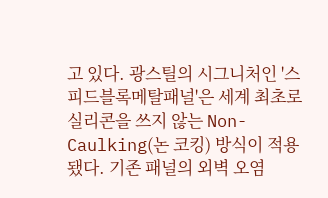고 있다. 광스틸의 시그니처인 '스피드블록메탈패널'은 세계 최초로 실리콘을 쓰지 않는 Non-Caulking(논 코킹) 방식이 적용됐다. 기존 패널의 외벽 오염